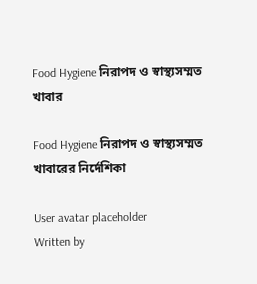Food Hygiene নিরাপদ ও স্বাস্থ্যসম্মত খাবার

Food Hygiene নিরাপদ ও স্বাস্থ্যসম্মত খাবারের নির্দেশিকা

User avatar placeholder
Written by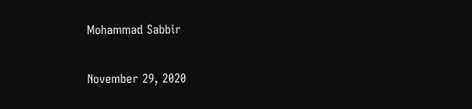Mohammad Sabbir

November 29, 2020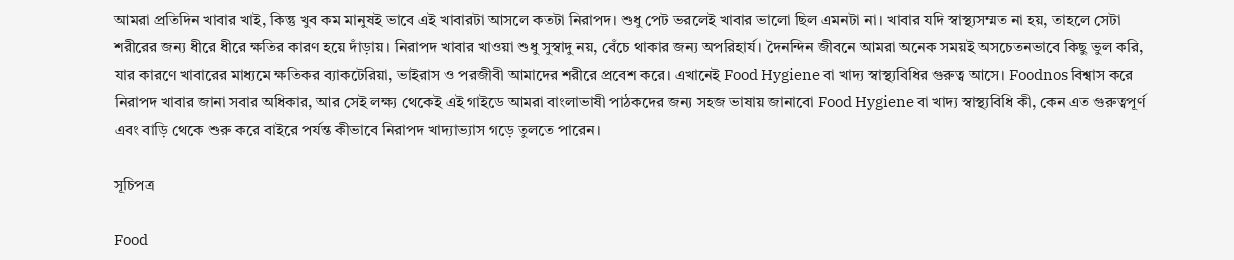আমরা প্রতিদিন খাবার খাই, কিন্তু খুব কম মানুষই ভাবে এই খাবারটা আসলে কতটা নিরাপদ। শুধু পেট ভরলেই খাবার ভালো ছিল এমনটা না। খাবার যদি স্বাস্থ্যসম্মত না হয়, তাহলে সেটা শরীরের জন্য ধীরে ধীরে ক্ষতির কারণ হয়ে দাঁড়ায়। নিরাপদ খাবার খাওয়া শুধু সুস্বাদু নয়, বেঁচে থাকার জন্য অপরিহার্য। দৈনন্দিন জীবনে আমরা অনেক সময়ই অসচেতনভাবে কিছু ভুল করি, যার কারণে খাবারের মাধ্যমে ক্ষতিকর ব্যাকটেরিয়া, ভাইরাস ও পরজীবী আমাদের শরীরে প্রবেশ করে। এখানেই Food Hygiene বা খাদ্য স্বাস্থ্যবিধির গুরুত্ব আসে। Foodnos বিশ্বাস করে নিরাপদ খাবার জানা সবার অধিকার, আর সেই লক্ষ্য থেকেই এই গাইডে আমরা বাংলাভাষী পাঠকদের জন্য সহজ ভাষায় জানাবো Food Hygiene বা খাদ্য স্বাস্থ্যবিধি কী, কেন এত গুরুত্বপূর্ণ এবং বাড়ি থেকে শুরু করে বাইরে পর্যন্ত কীভাবে নিরাপদ খাদ্যাভ্যাস গড়ে তুলতে পারেন।

সূচিপত্র

Food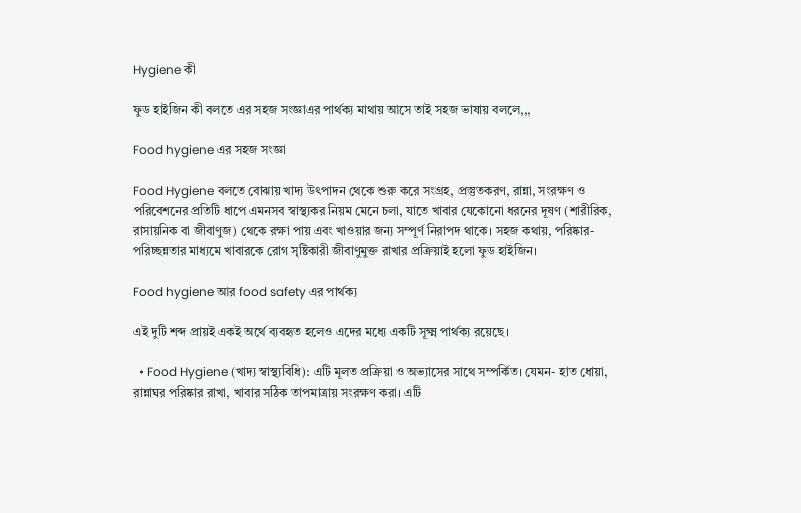Hygiene কী

ফুড হাইজিন কী বলতে এর সহজ সংজ্ঞাএর পার্থক্য মাথায় আসে তাই সহজ ভাষায় বললে,,,

Food hygiene এর সহজ সংজ্ঞা

Food Hygiene বলতে বোঝায় খাদ্য উৎপাদন থেকে শুরু করে সংগ্রহ, প্রস্তুতকরণ, রান্না, সংরক্ষণ ও পরিবেশনের প্রতিটি ধাপে এমনসব স্বাস্থ্যকর নিয়ম মেনে চলা, যাতে খাবার যেকোনো ধরনের দূষণ (শারীরিক, রাসায়নিক বা জীবাণুজ) থেকে রক্ষা পায় এবং খাওয়ার জন্য সম্পূর্ণ নিরাপদ থাকে। সহজ কথায়, পরিষ্কার-পরিচ্ছন্নতার মাধ্যমে খাবারকে রোগ সৃষ্টিকারী জীবাণুমুক্ত রাখার প্রক্রিয়াই হলো ফুড হাইজিন।

Food hygiene আর food safety এর পার্থক্য

এই দুটি শব্দ প্রায়ই একই অর্থে ব্যবহৃত হলেও এদের মধ্যে একটি সূক্ষ্ম পার্থক্য রয়েছে।

  • Food Hygiene (খাদ্য স্বাস্থ্যবিধি): এটি মূলত প্রক্রিয়া ও অভ্যাসের সাথে সম্পর্কিত। যেমন- হাত ধোয়া, রান্নাঘর পরিষ্কার রাখা, খাবার সঠিক তাপমাত্রায় সংরক্ষণ করা। এটি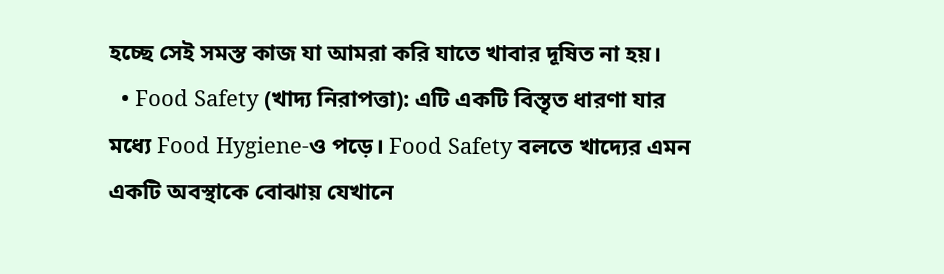হচ্ছে সেই সমস্ত কাজ যা আমরা করি যাতে খাবার দূষিত না হয়।
  • Food Safety (খাদ্য নিরাপত্তা): এটি একটি বিস্তৃত ধারণা যার মধ্যে Food Hygiene-ও পড়ে। Food Safety বলতে খাদ্যের এমন একটি অবস্থাকে বোঝায় যেখানে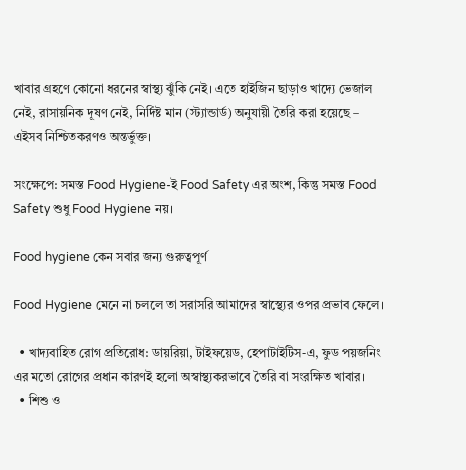খাবার গ্রহণে কোনো ধরনের স্বাস্থ্য ঝুঁকি নেই। এতে হাইজিন ছাড়াও খাদ্যে ভেজাল নেই, রাসায়নিক দূষণ নেই, নির্দিষ্ট মান (স্ট্যান্ডার্ড) অনুযায়ী তৈরি করা হয়েছে – এইসব নিশ্চিতকরণও অন্তর্ভুক্ত।

সংক্ষেপে: সমস্ত Food Hygiene-ই Food Safety এর অংশ, কিন্তু সমস্ত Food Safety শুধু Food Hygiene নয়।

Food hygiene কেন সবার জন্য গুরুত্বপূর্ণ

Food Hygiene মেনে না চললে তা সরাসরি আমাদের স্বাস্থ্যের ওপর প্রভাব ফেলে।

  • খাদ্যবাহিত রোগ প্রতিরোধ: ডায়রিয়া, টাইফয়েড, হেপাটাইটিস-এ, ফুড পয়জনিং এর মতো রোগের প্রধান কারণই হলো অস্বাস্থ্যকরভাবে তৈরি বা সংরক্ষিত খাবার।
  • শিশু ও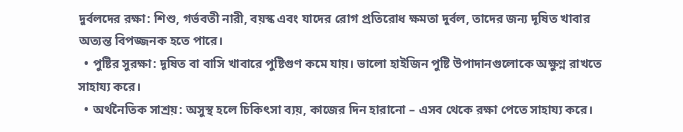দুর্বলদের রক্ষা: শিশু, গর্ভবতী নারী, বয়স্ক এবং যাদের রোগ প্রতিরোধ ক্ষমতা দুর্বল, তাদের জন্য দূষিত খাবার অত্যন্ত বিপজ্জনক হতে পারে।
  • পুষ্টির সুরক্ষা: দূষিত বা বাসি খাবারে পুষ্টিগুণ কমে যায়। ভালো হাইজিন পুষ্টি উপাদানগুলোকে অক্ষুণ্ন রাখতে সাহায্য করে।
  • অর্থনৈতিক সাশ্রয়: অসুস্থ হলে চিকিৎসা ব্যয়, কাজের দিন হারানো – এসব থেকে রক্ষা পেতে সাহায্য করে।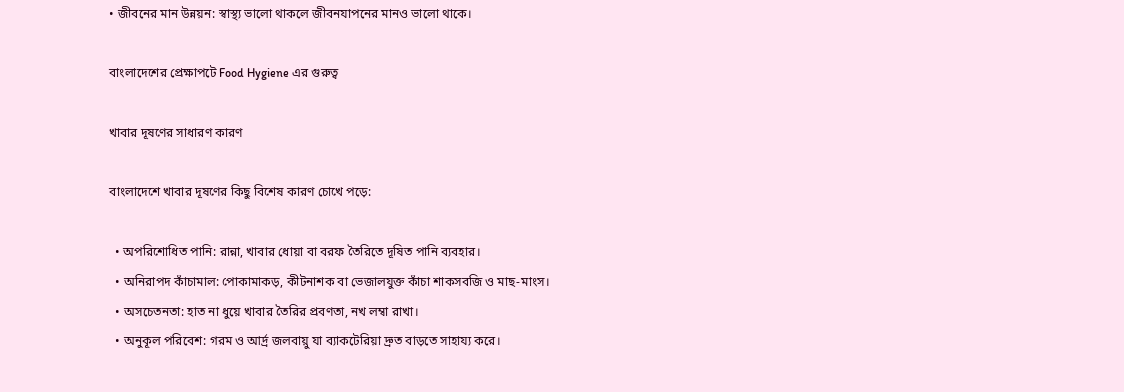• জীবনের মান উন্নয়ন: স্বাস্থ্য ভালো থাকলে জীবনযাপনের মানও ভালো থাকে।

বাংলাদেশের প্রেক্ষাপটে Food Hygiene এর গুরুত্ব

খাবার দূষণের সাধারণ কারণ

বাংলাদেশে খাবার দূষণের কিছু বিশেষ কারণ চোখে পড়ে:

  • অপরিশোধিত পানি: রান্না, খাবার ধোয়া বা বরফ তৈরিতে দূষিত পানি ব্যবহার।
  • অনিরাপদ কাঁচামাল: পোকামাকড়, কীটনাশক বা ভেজালযুক্ত কাঁচা শাকসবজি ও মাছ-মাংস।
  • অসচেতনতা: হাত না ধুয়ে খাবার তৈরির প্রবণতা, নখ লম্বা রাখা।
  • অনুকূল পরিবেশ: গরম ও আর্দ্র জলবায়ু যা ব্যাকটেরিয়া দ্রুত বাড়তে সাহায্য করে।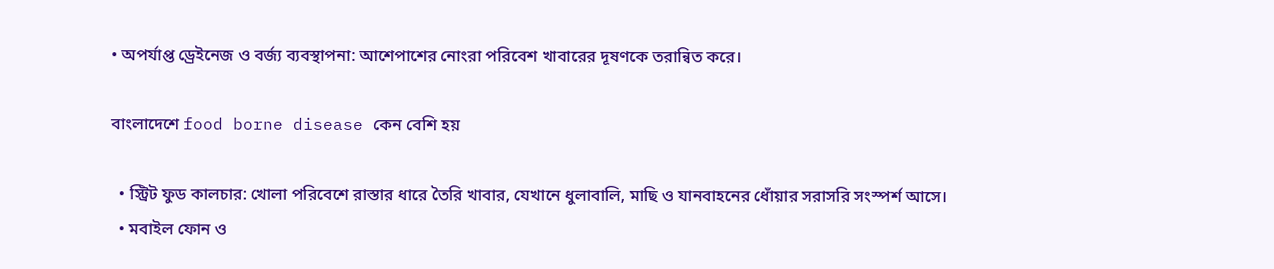• অপর্যাপ্ত ড্রেইনেজ ও বর্জ্য ব্যবস্থাপনা: আশেপাশের নোংরা পরিবেশ খাবারের দূষণকে তরান্বিত করে।

বাংলাদেশে food borne disease কেন বেশি হয়

  • স্ট্রিট ফুড কালচার: খোলা পরিবেশে রাস্তার ধারে তৈরি খাবার, যেখানে ধুলাবালি, মাছি ও যানবাহনের ধোঁয়ার সরাসরি সংস্পর্শ আসে।
  • মবাইল ফোন ও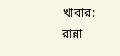খাবার: রান্না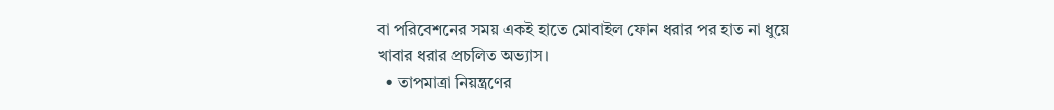বা পরিবেশনের সময় একই হাতে মোবাইল ফোন ধরার পর হাত না ধুয়ে খাবার ধরার প্রচলিত অভ্যাস।
  • তাপমাত্রা নিয়ন্ত্রণের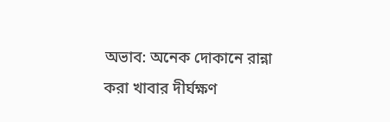অভাব: অনেক দোকানে রান্না করা খাবার দীর্ঘক্ষণ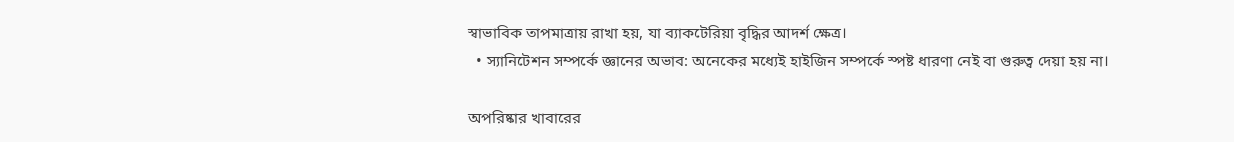স্বাভাবিক তাপমাত্রায় রাখা হয়, যা ব্যাকটেরিয়া বৃদ্ধির আদর্শ ক্ষেত্র।
  • স্যানিটেশন সম্পর্কে জ্ঞানের অভাব: অনেকের মধ্যেই হাইজিন সম্পর্কে স্পষ্ট ধারণা নেই বা গুরুত্ব দেয়া হয় না।

অপরিষ্কার খাবারের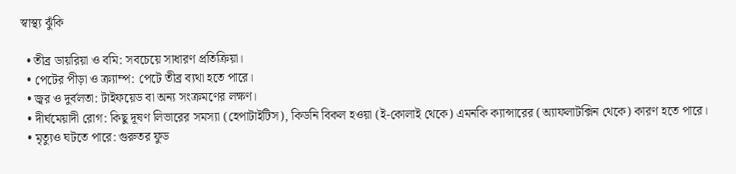স্বাস্থ্য ঝুঁকি

  • তীব্র ডায়রিয়া ও বমি: সবচেয়ে সাধারণ প্রতিক্রিয়া।
  • পেটের পীড়া ও ক্র্যাম্প: পেটে তীব্র ব্যথা হতে পারে।
  • জ্বর ও দুর্বলতা: টাইফয়েড বা অন্য সংক্রমণের লক্ষণ।
  • দীর্ঘমেয়াদী রোগ: কিছু দূষণ লিভারের সমস্যা (হেপাটাইটিস), কিডনি বিকল হওয়া (ই-কোলাই থেকে) এমনকি ক্যান্সারের (অ্যাফলাটক্সিন থেকে) কারণ হতে পারে।
  • মৃত্যুও ঘটতে পারে: গুরুতর ফুড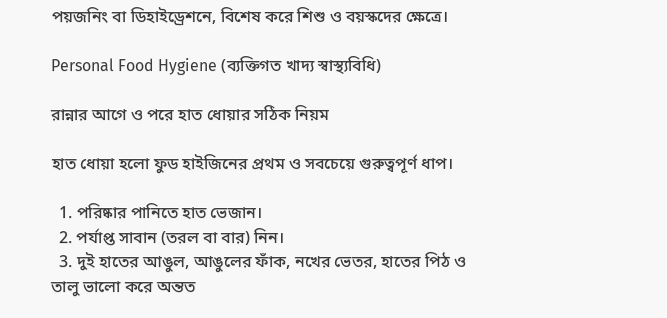পয়জনিং বা ডিহাইড্রেশনে, বিশেষ করে শিশু ও বয়স্কদের ক্ষেত্রে।

Personal Food Hygiene (ব্যক্তিগত খাদ্য স্বাস্থ্যবিধি)

রান্নার আগে ও পরে হাত ধোয়ার সঠিক নিয়ম

হাত ধোয়া হলো ফুড হাইজিনের প্রথম ও সবচেয়ে গুরুত্বপূর্ণ ধাপ।

  1. পরিষ্কার পানিতে হাত ভেজান।
  2. পর্যাপ্ত সাবান (তরল বা বার) নিন।
  3. দুই হাতের আঙুল, আঙুলের ফাঁক, নখের ভেতর, হাতের পিঠ ও তালু ভালো করে অন্তত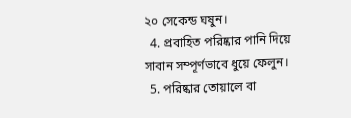২০ সেকেন্ড ঘষুন।
  4. প্রবাহিত পরিষ্কার পানি দিয়ে সাবান সম্পূর্ণভাবে ধুয়ে ফেলুন।
  5. পরিষ্কার তোয়ালে বা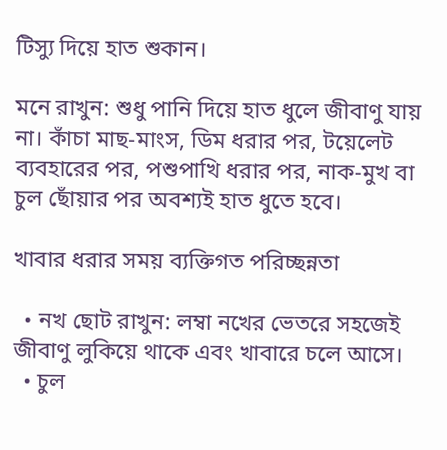টিস্যু দিয়ে হাত শুকান।

মনে রাখুন: শুধু পানি দিয়ে হাত ধুলে জীবাণু যায় না। কাঁচা মাছ-মাংস, ডিম ধরার পর, টয়েলেট ব্যবহারের পর, পশুপাখি ধরার পর, নাক-মুখ বা চুল ছোঁয়ার পর অবশ্যই হাত ধুতে হবে।

খাবার ধরার সময় ব্যক্তিগত পরিচ্ছন্নতা

  • নখ ছোট রাখুন: লম্বা নখের ভেতরে সহজেই জীবাণু লুকিয়ে থাকে এবং খাবারে চলে আসে।
  • চুল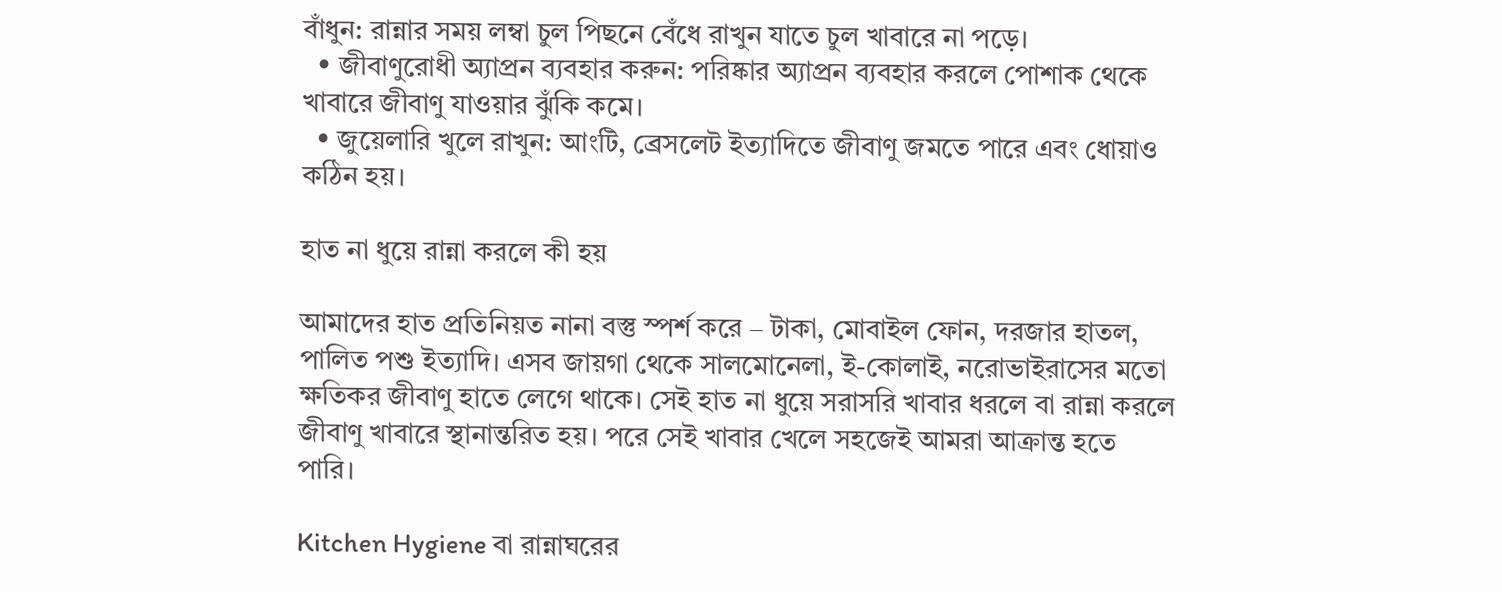বাঁধুন: রান্নার সময় লম্বা চুল পিছনে বেঁধে রাখুন যাতে চুল খাবারে না পড়ে।
  • জীবাণুরোধী অ্যাপ্রন ব্যবহার করুন: পরিষ্কার অ্যাপ্রন ব্যবহার করলে পোশাক থেকে খাবারে জীবাণু যাওয়ার ঝুঁকি কমে।
  • জুয়েলারি খুলে রাখুন: আংটি, ব্রেসলেট ইত্যাদিতে জীবাণু জমতে পারে এবং ধোয়াও কঠিন হয়।

হাত না ধুয়ে রান্না করলে কী হয়

আমাদের হাত প্রতিনিয়ত নানা বস্তু স্পর্শ করে – টাকা, মোবাইল ফোন, দরজার হাতল, পালিত পশু ইত্যাদি। এসব জায়গা থেকে সালমোনেলা, ই-কোলাই, নরোভাইরাসের মতো ক্ষতিকর জীবাণু হাতে লেগে থাকে। সেই হাত না ধুয়ে সরাসরি খাবার ধরলে বা রান্না করলে জীবাণু খাবারে স্থানান্তরিত হয়। পরে সেই খাবার খেলে সহজেই আমরা আক্রান্ত হতে পারি।

Kitchen Hygiene বা রান্নাঘরের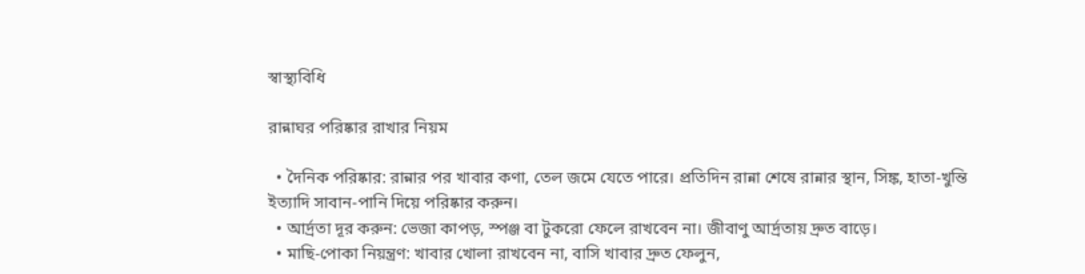স্বাস্থ্যবিধি

রান্নাঘর পরিষ্কার রাখার নিয়ম

  • দৈনিক পরিষ্কার: রান্নার পর খাবার কণা, তেল জমে যেতে পারে। প্রতিদিন রান্না শেষে রান্নার স্থান, সিঙ্ক, হাতা-খুন্তি ইত্যাদি সাবান-পানি দিয়ে পরিষ্কার করুন।
  • আর্দ্রতা দূর করুন: ভেজা কাপড়, স্পঞ্জ বা টুকরো ফেলে রাখবেন না। জীবাণু আর্দ্রতায় দ্রুত বাড়ে।
  • মাছি-পোকা নিয়ন্ত্রণ: খাবার খোলা রাখবেন না, বাসি খাবার দ্রুত ফেলুন,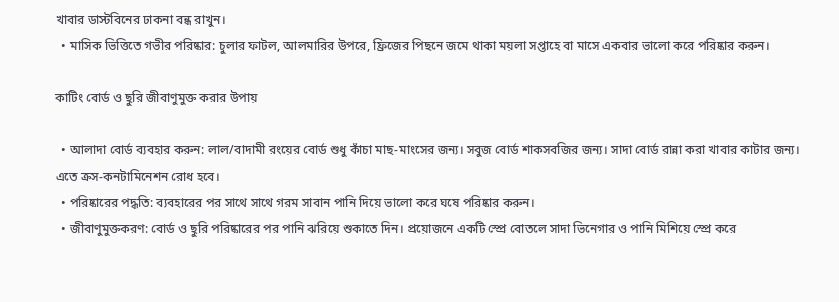খাবার ডাস্টবিনের ঢাকনা বন্ধ রাখুন।
  • মাসিক ভিত্তিতে গভীর পরিষ্কার: চুলার ফাটল, আলমারির উপরে, ফ্রিজের পিছনে জমে থাকা ময়লা সপ্তাহে বা মাসে একবার ভালো করে পরিষ্কার করুন।

কাটিং বোর্ড ও ছুরি জীবাণুমুক্ত করার উপায়

  • আলাদা বোর্ড ব্যবহার করুন: লাল/বাদামী রংয়ের বোর্ড শুধু কাঁচা মাছ-মাংসের জন্য। সবুজ বোর্ড শাকসবজির জন্য। সাদা বোর্ড রান্না করা খাবার কাটার জন্য। এতে ক্রস-কনটামিনেশন রোধ হবে।
  • পরিষ্কারের পদ্ধতি: ব্যবহারের পর সাথে সাথে গরম সাবান পানি দিয়ে ভালো করে ঘষে পরিষ্কার করুন।
  • জীবাণুমুক্তকরণ: বোর্ড ও ছুরি পরিষ্কারের পর পানি ঝরিয়ে শুকাতে দিন। প্রয়োজনে একটি স্প্রে বোতলে সাদা ভিনেগার ও পানি মিশিয়ে স্প্রে করে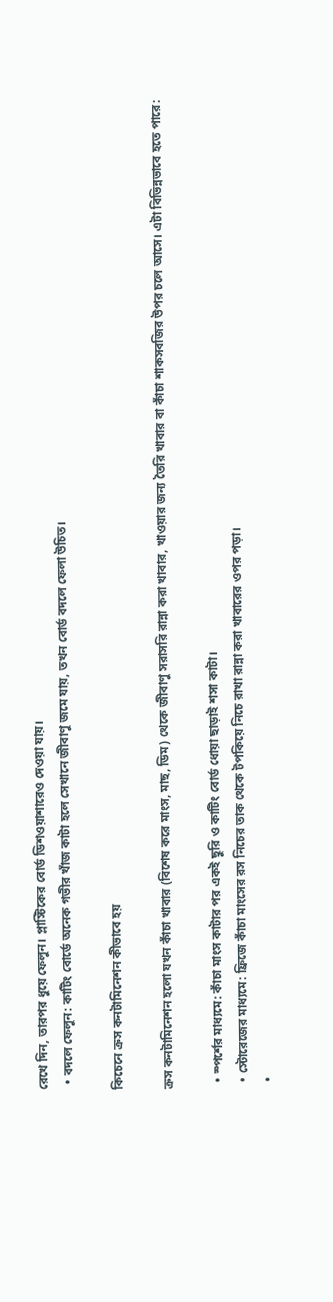রেখে দিন, তারপর ধুয়ে ফেলুন। প্লাস্টিকের বোর্ড ডিশওয়াশারেও দেওয়া যায়।
  • বদলে ফেলুন: কাটিং বোর্ডে অনেক গভীর খাঁজ কাটা হলে সেখানে জীবাণু জমে যায়, তখন বোর্ড বদলে ফেলা উচিত।

কিচেনে ক্রস কনটামিনেশন কীভাবে হয়

ক্রস কনটামিনেশন হলো যখন কাঁচা খাবার (বিশেষ করে মাংস, মাছ, ডিম) থেকে জীবাণু সরাসরি রান্না করা খাবার, খাওয়ার জন্য তৈরি খাবার বা কাঁচা শাকসবজির উপর চলে আসে। এটা বিভিন্নভাবে হতে পারে:

  • স্পর্শের মাধ্যমে: কাঁচা মাংস কাটার পর একই ছুরি ও কাটিং বোর্ড ধোয়া ছাড়াই শসা কাটা।
  • স্টোরেজের মাধ্যমে: ফ্রিজে কাঁচা মাংসের রস নিচের তাক থেকে টপকিয়ে নিচে রাখা রান্না করা খাবারের ওপর পড়া।
  •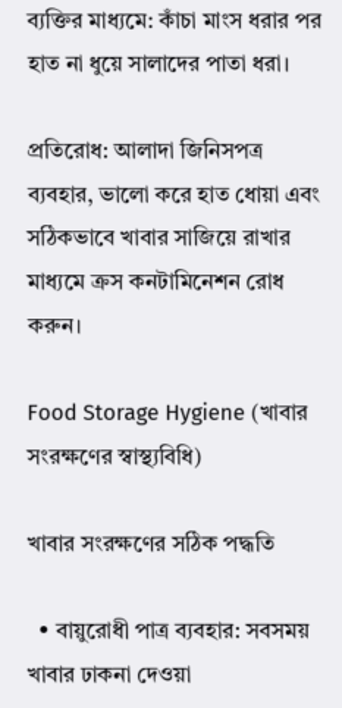ব্যক্তির মাধ্যমে: কাঁচা মাংস ধরার পর হাত না ধুয়ে সালাদের পাতা ধরা।

প্রতিরোধ: আলাদা জিনিসপত্র ব্যবহার, ভালো করে হাত ধোয়া এবং সঠিকভাবে খাবার সাজিয়ে রাখার মাধ্যমে ক্রস কনটামিনেশন রোধ করুন।

Food Storage Hygiene (খাবার সংরক্ষণের স্বাস্থ্যবিধি)

খাবার সংরক্ষণের সঠিক পদ্ধতি

  • বায়ুরোধী পাত্র ব্যবহার: সবসময় খাবার ঢাকনা দেওয়া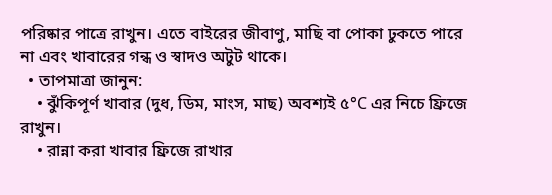পরিষ্কার পাত্রে রাখুন। এতে বাইরের জীবাণু, মাছি বা পোকা ঢুকতে পারে না এবং খাবারের গন্ধ ও স্বাদও অটুট থাকে।
  • তাপমাত্রা জানুন:
    • ঝুঁকিপূর্ণ খাবার (দুধ, ডিম, মাংস, মাছ) অবশ্যই ৫°C এর নিচে ফ্রিজে রাখুন।
    • রান্না করা খাবার ফ্রিজে রাখার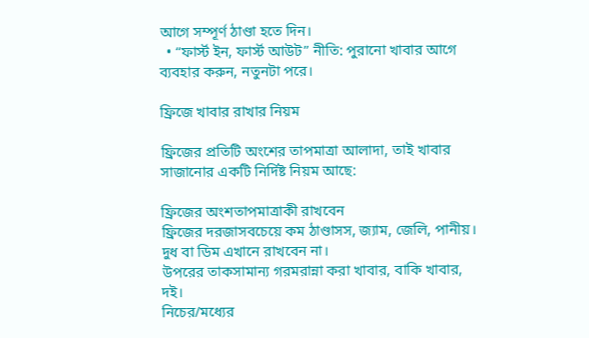আগে সম্পূর্ণ ঠাণ্ডা হতে দিন।
  • “ফার্স্ট ইন, ফার্স্ট আউট” নীতি: পুরানো খাবার আগে ব্যবহার করুন, নতুনটা পরে।

ফ্রিজে খাবার রাখার নিয়ম

ফ্রিজের প্রতিটি অংশের তাপমাত্রা আলাদা, তাই খাবার সাজানোর একটি নির্দিষ্ট নিয়ম আছে:

ফ্রিজের অংশতাপমাত্রাকী রাখবেন
ফ্রিজের দরজাসবচেয়ে কম ঠাণ্ডাসস, জ্যাম, জেলি, পানীয়। দুধ বা ডিম এখানে রাখবেন না।
উপরের তাকসামান্য গরমরান্না করা খাবার, বাকি খাবার, দই।
নিচের/মধ্যের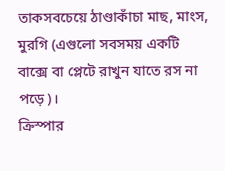তাকসবচেয়ে ঠাণ্ডাকাঁচা মাছ, মাংস, মুরগি (এগুলো সবসময় একটি বাক্সে বা প্লেটে রাখুন যাতে রস না পড়ে)।
ক্রিস্পার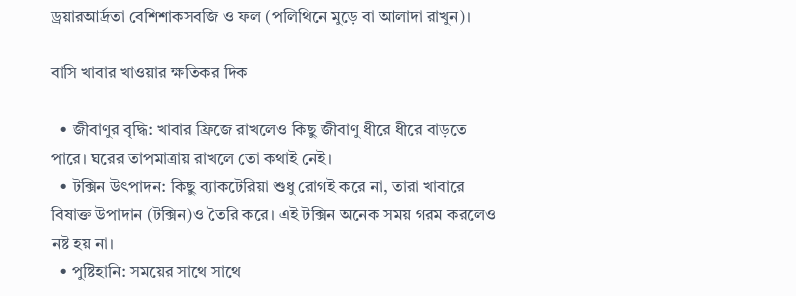ড্রয়ারআর্দ্রতা বেশিশাকসবজি ও ফল (পলিথিনে মুড়ে বা আলাদা রাখুন)।

বাসি খাবার খাওয়ার ক্ষতিকর দিক

  • জীবাণুর বৃদ্ধি: খাবার ফ্রিজে রাখলেও কিছু জীবাণু ধীরে ধীরে বাড়তে পারে। ঘরের তাপমাত্রায় রাখলে তো কথাই নেই।
  • টক্সিন উৎপাদন: কিছু ব্যাকটেরিয়া শুধু রোগই করে না, তারা খাবারে বিষাক্ত উপাদান (টক্সিন)ও তৈরি করে। এই টক্সিন অনেক সময় গরম করলেও নষ্ট হয় না।
  • পুষ্টিহানি: সময়ের সাথে সাথে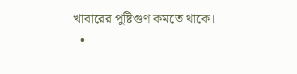খাবারের পুষ্টিগুণ কমতে থাকে।
  •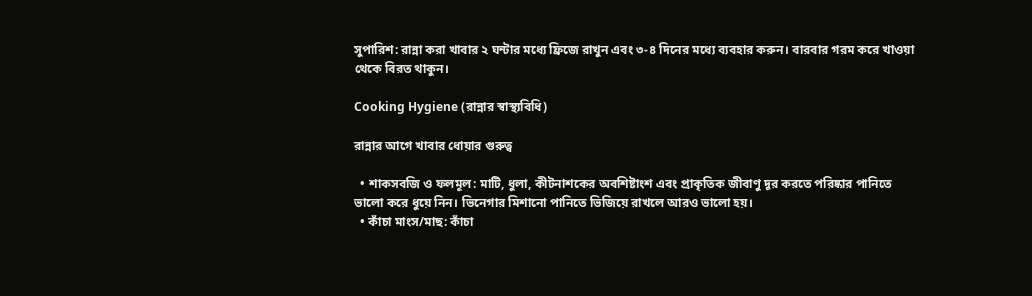সুপারিশ: রান্না করা খাবার ২ ঘন্টার মধ্যে ফ্রিজে রাখুন এবং ৩-৪ দিনের মধ্যে ব্যবহার করুন। বারবার গরম করে খাওয়া থেকে বিরত থাকুন।

Cooking Hygiene (রান্নার স্বাস্থ্যবিধি)

রান্নার আগে খাবার ধোয়ার গুরুত্ব

  • শাকসবজি ও ফলমূল: মাটি, ধুলা, কীটনাশকের অবশিষ্টাংশ এবং প্রাকৃতিক জীবাণু দূর করতে পরিষ্কার পানিতে ভালো করে ধুয়ে নিন। ভিনেগার মিশানো পানিতে ভিজিয়ে রাখলে আরও ভালো হয়।
  • কাঁচা মাংস/মাছ: কাঁচা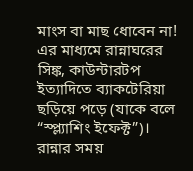মাংস বা মাছ ধোবেন না! এর মাধ্যমে রান্নাঘরের সিঙ্ক, কাউন্টারটপ ইত্যাদিতে ব্যাকটেরিয়া ছড়িয়ে পড়ে (যাকে বলে “স্প্ল্যাশিং ইফেক্ট”)। রান্নার সময়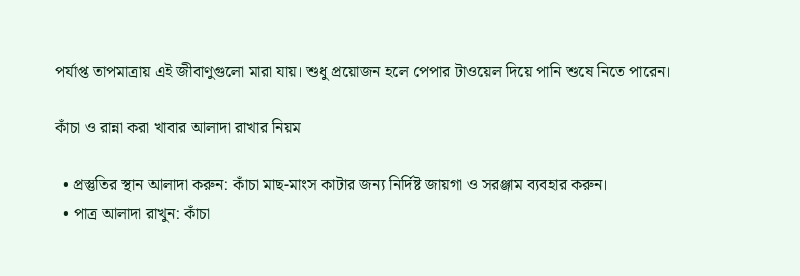পর্যাপ্ত তাপমাত্রায় এই জীবাণুগুলো মারা যায়। শুধু প্রয়োজন হলে পেপার টাওয়েল দিয়ে পানি শুষে নিতে পারেন।

কাঁচা ও রান্না করা খাবার আলাদা রাখার নিয়ম

  • প্রস্তুতির স্থান আলাদা করুন: কাঁচা মাছ-মাংস কাটার জন্য নির্দিষ্ট জায়গা ও সরঞ্জাম ব্যবহার করুন।
  • পাত্র আলাদা রাখুন: কাঁচা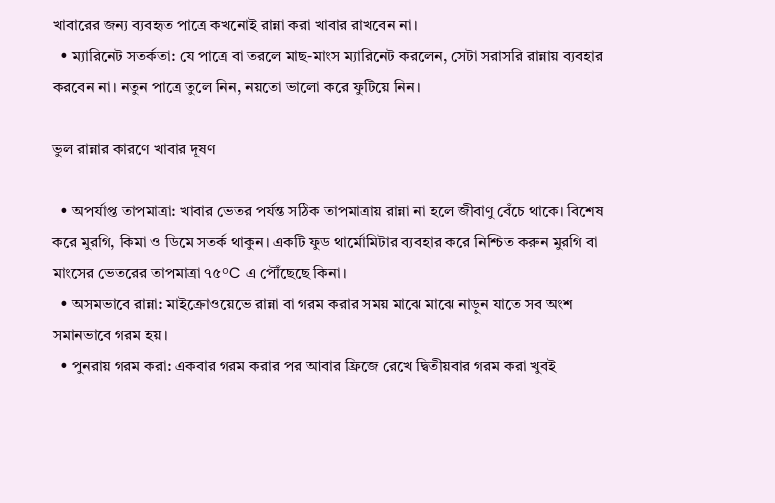খাবারের জন্য ব্যবহৃত পাত্রে কখনোই রান্না করা খাবার রাখবেন না।
  • ম্যারিনেট সতর্কতা: যে পাত্রে বা তরলে মাছ-মাংস ম্যারিনেট করলেন, সেটা সরাসরি রান্নায় ব্যবহার করবেন না। নতুন পাত্রে তুলে নিন, নয়তো ভালো করে ফুটিয়ে নিন।

ভুল রান্নার কারণে খাবার দূষণ

  • অপর্যাপ্ত তাপমাত্রা: খাবার ভেতর পর্যন্ত সঠিক তাপমাত্রায় রান্না না হলে জীবাণু বেঁচে থাকে। বিশেষ করে মুরগি, কিমা ও ডিমে সতর্ক থাকুন। একটি ফুড থার্মোমিটার ব্যবহার করে নিশ্চিত করুন মুরগি বা মাংসের ভেতরের তাপমাত্রা ৭৫°C এ পৌঁছেছে কিনা।
  • অসমভাবে রান্না: মাইক্রোওয়েভে রান্না বা গরম করার সময় মাঝে মাঝে নাড়ুন যাতে সব অংশ সমানভাবে গরম হয়।
  • পুনরায় গরম করা: একবার গরম করার পর আবার ফ্রিজে রেখে দ্বিতীয়বার গরম করা খুবই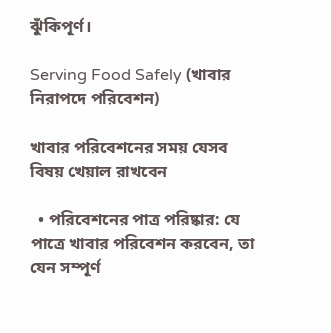ঝুঁকিপূর্ণ।

Serving Food Safely (খাবার নিরাপদে পরিবেশন)

খাবার পরিবেশনের সময় যেসব বিষয় খেয়াল রাখবেন

  • পরিবেশনের পাত্র পরিষ্কার: যে পাত্রে খাবার পরিবেশন করবেন, তা যেন সম্পূর্ণ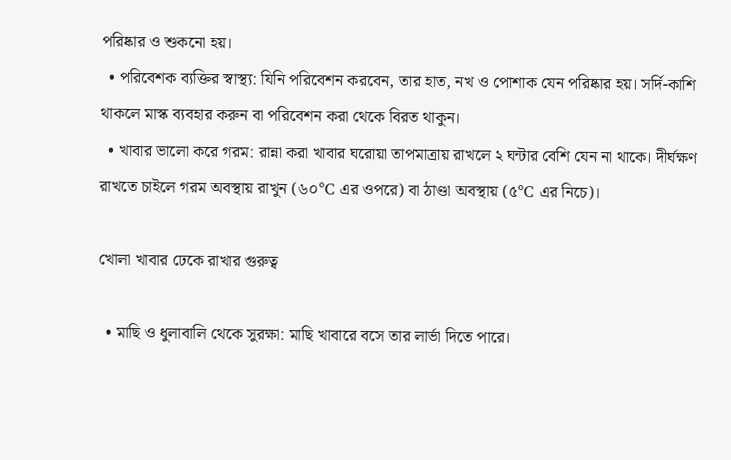পরিষ্কার ও শুকনো হয়।
  • পরিবেশক ব্যক্তির স্বাস্থ্য: যিনি পরিবেশন করবেন, তার হাত, নখ ও পোশাক যেন পরিষ্কার হয়। সর্দি-কাশি থাকলে মাস্ক ব্যবহার করুন বা পরিবেশন করা থেকে বিরত থাকুন।
  • খাবার ভালো করে গরম: রান্না করা খাবার ঘরোয়া তাপমাত্রায় রাখলে ২ ঘন্টার বেশি যেন না থাকে। দীর্ঘক্ষণ রাখতে চাইলে গরম অবস্থায় রাখুন (৬০°C এর ওপরে) বা ঠাণ্ডা অবস্থায় (৫°C এর নিচে)।

খোলা খাবার ঢেকে রাখার গুরুত্ব

  • মাছি ও ধুলাবালি থেকে সুরক্ষা: মাছি খাবারে বসে তার লার্ভা দিতে পারে।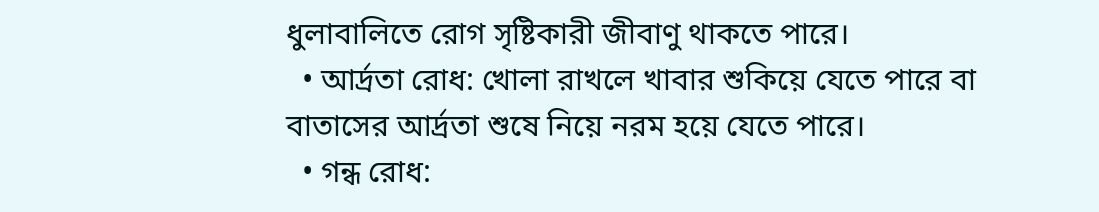ধুলাবালিতে রোগ সৃষ্টিকারী জীবাণু থাকতে পারে।
  • আর্দ্রতা রোধ: খোলা রাখলে খাবার শুকিয়ে যেতে পারে বা বাতাসের আর্দ্রতা শুষে নিয়ে নরম হয়ে যেতে পারে।
  • গন্ধ রোধ: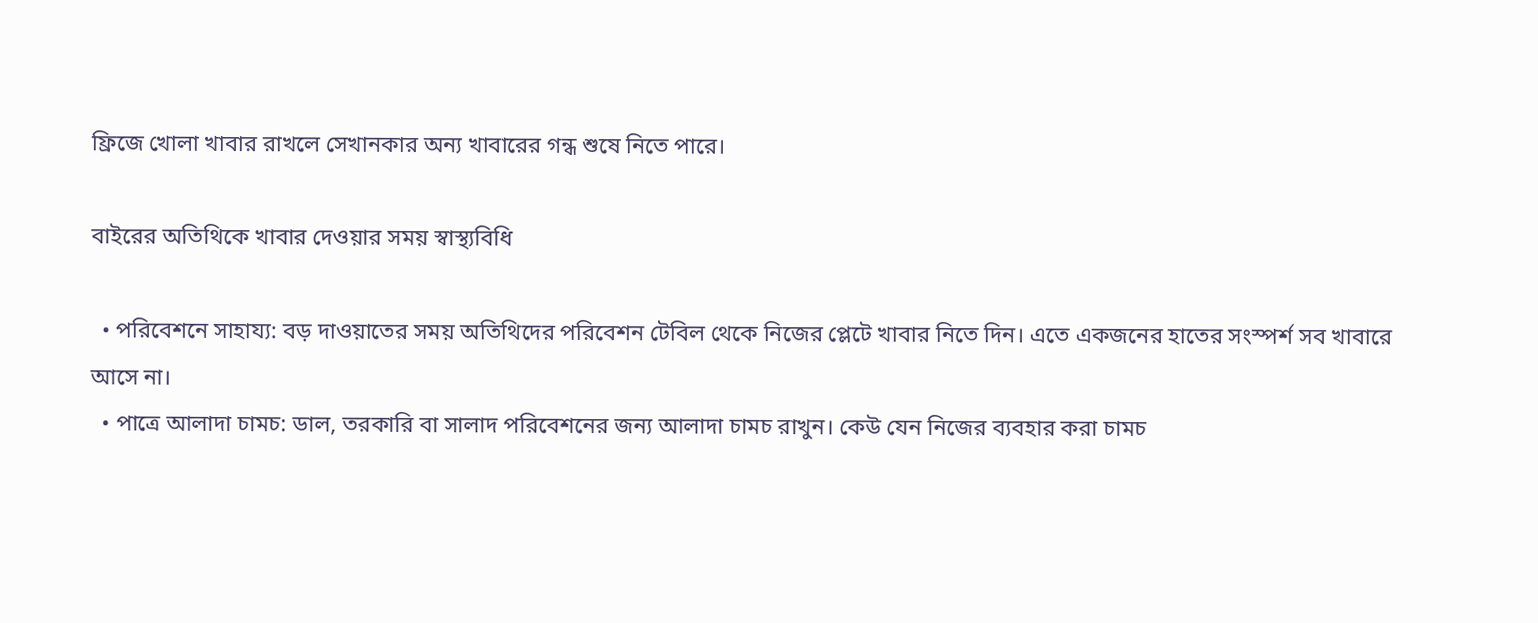ফ্রিজে খোলা খাবার রাখলে সেখানকার অন্য খাবারের গন্ধ শুষে নিতে পারে।

বাইরের অতিথিকে খাবার দেওয়ার সময় স্বাস্থ্যবিধি

  • পরিবেশনে সাহায্য: বড় দাওয়াতের সময় অতিথিদের পরিবেশন টেবিল থেকে নিজের প্লেটে খাবার নিতে দিন। এতে একজনের হাতের সংস্পর্শ সব খাবারে আসে না।
  • পাত্রে আলাদা চামচ: ডাল, তরকারি বা সালাদ পরিবেশনের জন্য আলাদা চামচ রাখুন। কেউ যেন নিজের ব্যবহার করা চামচ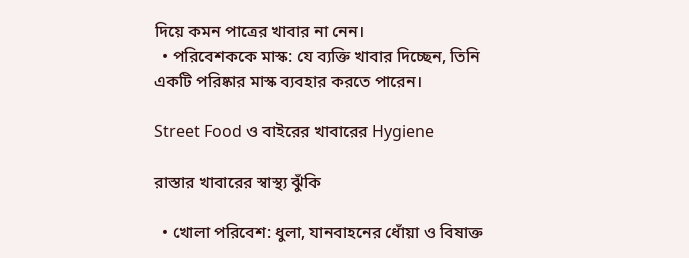দিয়ে কমন পাত্রের খাবার না নেন।
  • পরিবেশককে মাস্ক: যে ব্যক্তি খাবার দিচ্ছেন, তিনি একটি পরিষ্কার মাস্ক ব্যবহার করতে পারেন।

Street Food ও বাইরের খাবারের Hygiene

রাস্তার খাবারের স্বাস্থ্য ঝুঁকি

  • খোলা পরিবেশ: ধুলা, যানবাহনের ধোঁয়া ও বিষাক্ত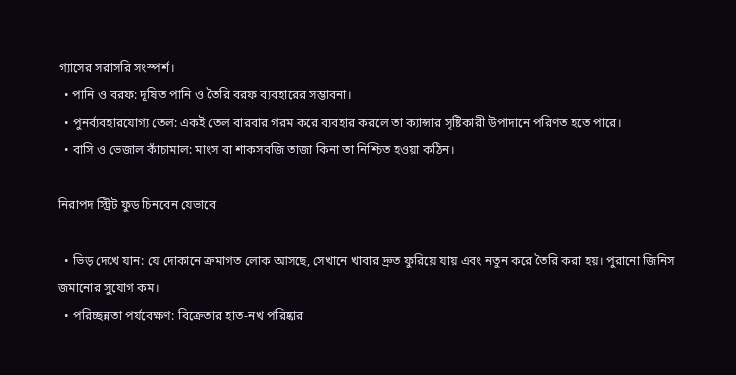গ্যাসের সরাসরি সংস্পর্শ।
  • পানি ও বরফ: দূষিত পানি ও তৈরি বরফ ব্যবহারের সম্ভাবনা।
  • পুনর্ব্যবহারযোগ্য তেল: একই তেল বারবার গরম করে ব্যবহার করলে তা ক্যান্সার সৃষ্টিকারী উপাদানে পরিণত হতে পারে।
  • বাসি ও ভেজাল কাঁচামাল: মাংস বা শাকসবজি তাজা কিনা তা নিশ্চিত হওয়া কঠিন।

নিরাপদ স্ট্রিট ফুড চিনবেন যেভাবে

  • ভিড় দেখে যান: যে দোকানে ক্রমাগত লোক আসছে, সেখানে খাবার দ্রুত ফুরিয়ে যায় এবং নতুন করে তৈরি করা হয়। পুরানো জিনিস জমানোর সুযোগ কম।
  • পরিচ্ছন্নতা পর্যবেক্ষণ: বিক্রেতার হাত-নখ পরিষ্কার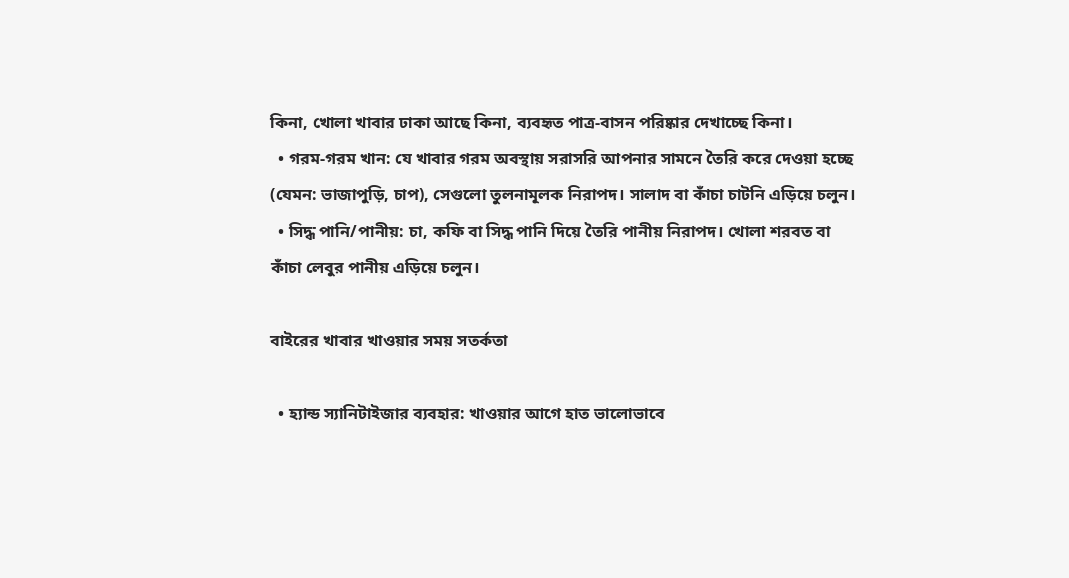কিনা, খোলা খাবার ঢাকা আছে কিনা, ব্যবহৃত পাত্র-বাসন পরিষ্কার দেখাচ্ছে কিনা।
  • গরম-গরম খান: যে খাবার গরম অবস্থায় সরাসরি আপনার সামনে তৈরি করে দেওয়া হচ্ছে (যেমন: ভাজাপুড়ি, চাপ), সেগুলো তুলনামূলক নিরাপদ। সালাদ বা কাঁচা চাটনি এড়িয়ে চলুন।
  • সিদ্ধ পানি/পানীয়: চা, কফি বা সিদ্ধ পানি দিয়ে তৈরি পানীয় নিরাপদ। খোলা শরবত বা কাঁচা লেবুর পানীয় এড়িয়ে চলুন।

বাইরের খাবার খাওয়ার সময় সতর্কতা

  • হ্যান্ড স্যানিটাইজার ব্যবহার: খাওয়ার আগে হাত ভালোভাবে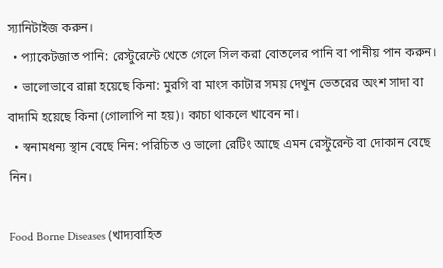স্যানিটাইজ করুন।
  • প্যাকেটজাত পানি: রেস্টুরেন্টে খেতে গেলে সিল করা বোতলের পানি বা পানীয় পান করুন।
  • ভালোভাবে রান্না হয়েছে কিনা: মুরগি বা মাংস কাটার সময় দেখুন ভেতরের অংশ সাদা বা বাদামি হয়েছে কিনা (গোলাপি না হয়)। কাচা থাকলে খাবেন না।
  • স্বনামধন্য স্থান বেছে নিন: পরিচিত ও ভালো রেটিং আছে এমন রেস্টুরেন্ট বা দোকান বেছে নিন।

Food Borne Diseases (খাদ্যবাহিত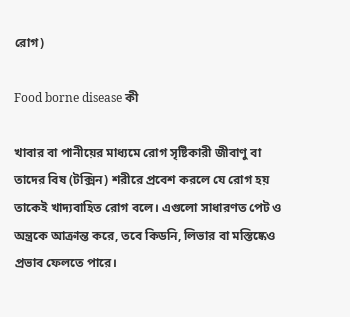রোগ)

Food borne disease কী

খাবার বা পানীয়ের মাধ্যমে রোগ সৃষ্টিকারী জীবাণু বা তাদের বিষ (টক্সিন) শরীরে প্রবেশ করলে যে রোগ হয় তাকেই খাদ্যবাহিত রোগ বলে। এগুলো সাধারণত পেট ও অন্ত্রকে আক্রান্ত করে, তবে কিডনি, লিভার বা মস্তিষ্কেও প্রভাব ফেলতে পারে।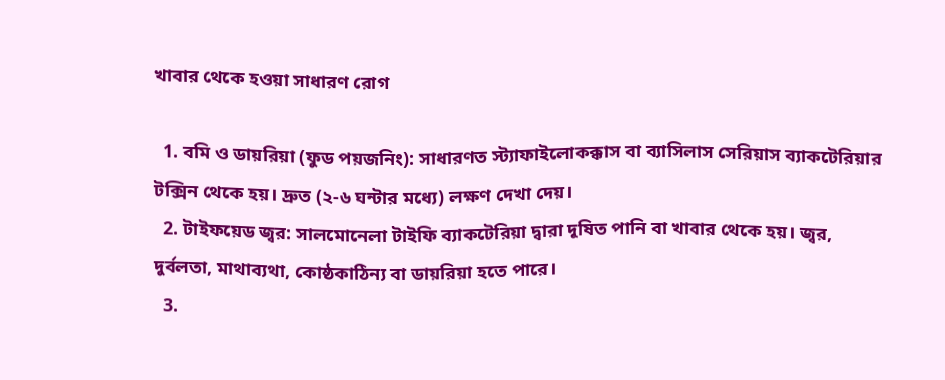খাবার থেকে হওয়া সাধারণ রোগ

  1. বমি ও ডায়রিয়া (ফুড পয়জনিং): সাধারণত স্ট্যাফাইলোকক্কাস বা ব্যাসিলাস সেরিয়াস ব্যাকটেরিয়ার টক্সিন থেকে হয়। দ্রুত (২-৬ ঘন্টার মধ্যে) লক্ষণ দেখা দেয়।
  2. টাইফয়েড জ্বর: সালমোনেলা টাইফি ব্যাকটেরিয়া দ্বারা দূষিত পানি বা খাবার থেকে হয়। জ্বর, দুর্বলতা, মাথাব্যথা, কোষ্ঠকাঠিন্য বা ডায়রিয়া হতে পারে।
  3.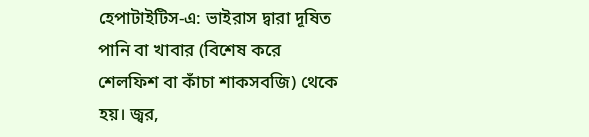হেপাটাইটিস-এ: ভাইরাস দ্বারা দূষিত পানি বা খাবার (বিশেষ করে শেলফিশ বা কাঁচা শাকসবজি) থেকে হয়। জ্বর,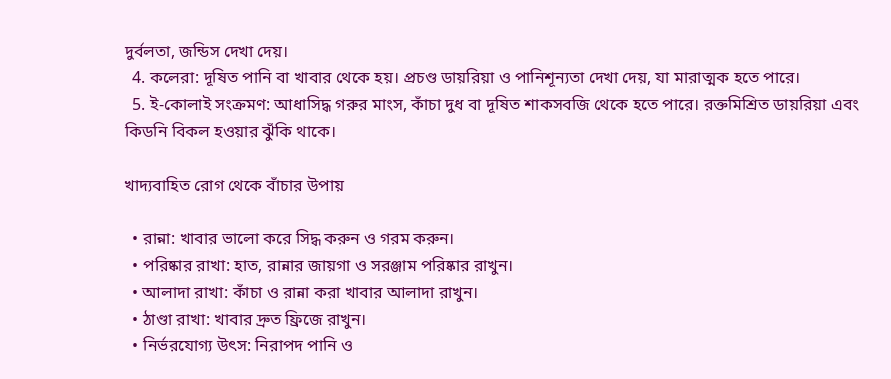দুর্বলতা, জন্ডিস দেখা দেয়।
  4. কলেরা: দূষিত পানি বা খাবার থেকে হয়। প্রচণ্ড ডায়রিয়া ও পানিশূন্যতা দেখা দেয়, যা মারাত্মক হতে পারে।
  5. ই-কোলাই সংক্রমণ: আধাসিদ্ধ গরুর মাংস, কাঁচা দুধ বা দূষিত শাকসবজি থেকে হতে পারে। রক্তমিশ্রিত ডায়রিয়া এবং কিডনি বিকল হওয়ার ঝুঁকি থাকে।

খাদ্যবাহিত রোগ থেকে বাঁচার উপায়

  • রান্না: খাবার ভালো করে সিদ্ধ করুন ও গরম করুন।
  • পরিষ্কার রাখা: হাত, রান্নার জায়গা ও সরঞ্জাম পরিষ্কার রাখুন।
  • আলাদা রাখা: কাঁচা ও রান্না করা খাবার আলাদা রাখুন।
  • ঠাণ্ডা রাখা: খাবার দ্রুত ফ্রিজে রাখুন।
  • নির্ভরযোগ্য উৎস: নিরাপদ পানি ও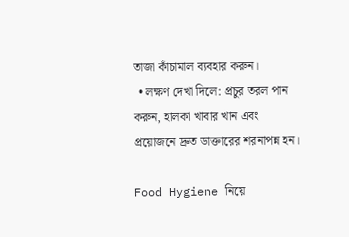তাজা কাঁচামাল ব্যবহার করুন।
  • লক্ষণ দেখা দিলে: প্রচুর তরল পান করুন, হালকা খাবার খান এবং প্রয়োজনে দ্রুত ডাক্তারের শরনাপন্ন হন।

Food Hygiene নিয়ে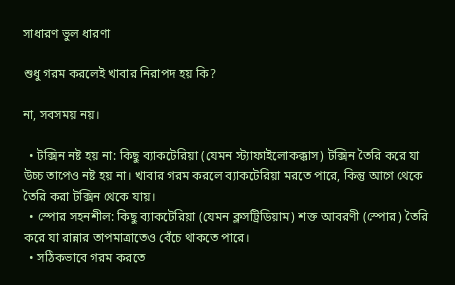সাধারণ ভুল ধারণা

শুধু গরম করলেই খাবার নিরাপদ হয় কি?

না, সবসময় নয়।

  • টক্সিন নষ্ট হয় না: কিছু ব্যাকটেরিয়া (যেমন স্ট্যাফাইলোকক্কাস) টক্সিন তৈরি করে যা উচ্চ তাপেও নষ্ট হয় না। খাবার গরম করলে ব্যাকটেরিয়া মরতে পারে, কিন্তু আগে থেকে তৈরি করা টক্সিন থেকে যায়।
  • স্পোর সহনশীল: কিছু ব্যাকটেরিয়া (যেমন ক্লসট্রিডিয়াম) শক্ত আবরণী (স্পোর) তৈরি করে যা রান্নার তাপমাত্রাতেও বেঁচে থাকতে পারে।
  • সঠিকভাবে গরম করতে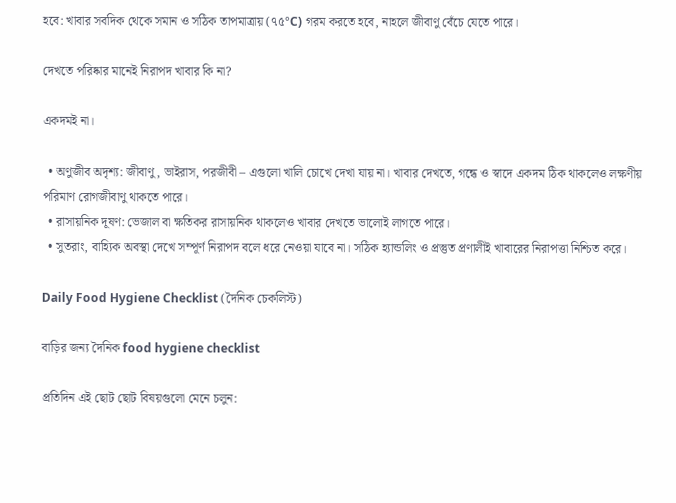হবে: খাবার সবদিক থেকে সমান ও সঠিক তাপমাত্রায় (৭৫°C) গরম করতে হবে, নাহলে জীবাণু বেঁচে যেতে পারে।

দেখতে পরিষ্কার মানেই নিরাপদ খাবার কি না?

একদমই না।

  • অণুজীব অদৃশ্য: জীবাণু, ভাইরাস, পরজীবী – এগুলো খালি চোখে দেখা যায় না। খাবার দেখতে, গন্ধে ও স্বাদে একদম ঠিক থাকলেও লক্ষণীয় পরিমাণ রোগজীবাণু থাকতে পারে।
  • রাসায়নিক দূষণ: ভেজাল বা ক্ষতিকর রাসায়নিক থাকলেও খাবার দেখতে ভালোই লাগতে পারে।
  • সুতরাং, বাহ্যিক অবস্থা দেখে সম্পূর্ণ নিরাপদ বলে ধরে নেওয়া যাবে না। সঠিক হ্যান্ডলিং ও প্রস্তুত প্রণালীই খাবারের নিরাপত্তা নিশ্চিত করে।

Daily Food Hygiene Checklist (দৈনিক চেকলিস্ট)

বাড়ির জন্য দৈনিক food hygiene checklist

প্রতিদিন এই ছোট ছোট বিষয়গুলো মেনে চলুন: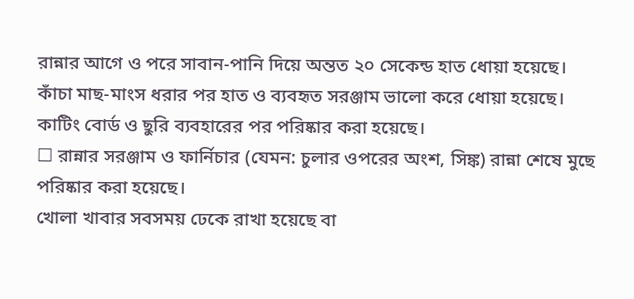রান্নার আগে ও পরে সাবান-পানি দিয়ে অন্তত ২০ সেকেন্ড হাত ধোয়া হয়েছে।
কাঁচা মাছ-মাংস ধরার পর হাত ও ব্যবহৃত সরঞ্জাম ভালো করে ধোয়া হয়েছে।
কাটিং বোর্ড ও ছুরি ব্যবহারের পর পরিষ্কার করা হয়েছে।
☐ রান্নার সরঞ্জাম ও ফার্নিচার (যেমন: চুলার ওপরের অংশ, সিঙ্ক) রান্না শেষে মুছে পরিষ্কার করা হয়েছে।
খোলা খাবার সবসময় ঢেকে রাখা হয়েছে বা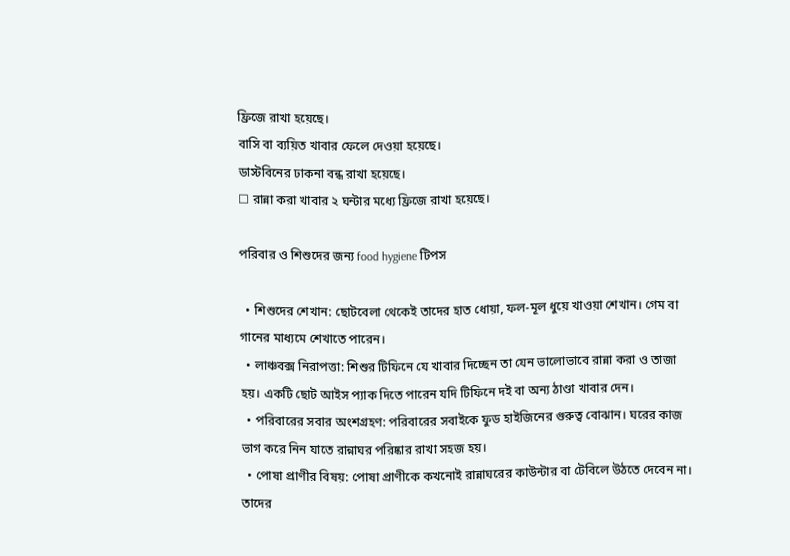ফ্রিজে রাখা হয়েছে।
বাসি বা ব্যয়িত খাবার ফেলে দেওয়া হয়েছে।
ডাস্টবিনের ঢাকনা বন্ধ রাখা হয়েছে।
☐ রান্না করা খাবার ২ ঘন্টার মধ্যে ফ্রিজে রাখা হয়েছে।

পরিবার ও শিশুদের জন্য food hygiene টিপস

  • শিশুদের শেখান: ছোটবেলা থেকেই তাদের হাত ধোয়া, ফল-মূল ধুয়ে খাওয়া শেখান। গেম বা গানের মাধ্যমে শেখাতে পারেন।
  • লাঞ্চবক্স নিরাপত্তা: শিশুর টিফিনে যে খাবার দিচ্ছেন তা যেন ভালোভাবে রান্না করা ও তাজা হয়। একটি ছোট আইস প্যাক দিতে পারেন যদি টিফিনে দই বা অন্য ঠাণ্ডা খাবার দেন।
  • পরিবারের সবার অংশগ্রহণ: পরিবারের সবাইকে ফুড হাইজিনের গুরুত্ব বোঝান। ঘরের কাজ ভাগ করে নিন যাতে রান্নাঘর পরিষ্কার রাখা সহজ হয়।
  • পোষা প্রাণীর বিষয়: পোষা প্রাণীকে কখনোই রান্নাঘরের কাউন্টার বা টেবিলে উঠতে দেবেন না। তাদের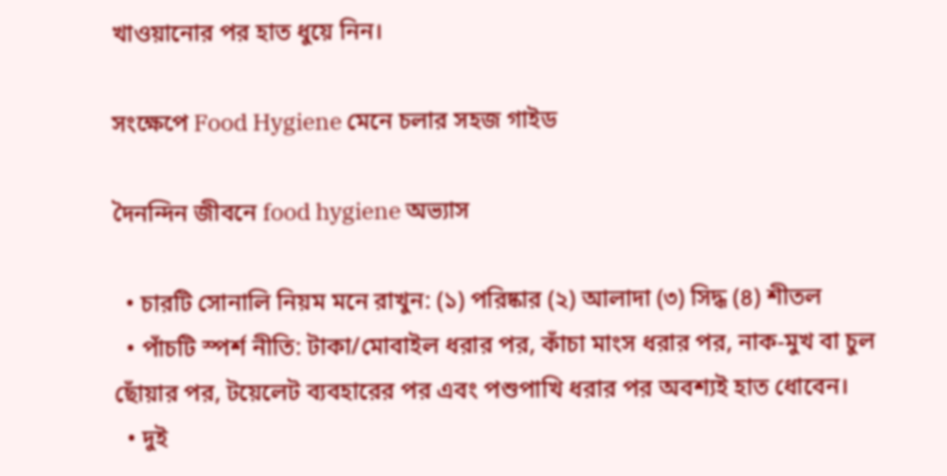খাওয়ানোর পর হাত ধুয়ে নিন।

সংক্ষেপে Food Hygiene মেনে চলার সহজ গাইড

দৈনন্দিন জীবনে food hygiene অভ্যাস

  • চারটি সোনালি নিয়ম মনে রাখুন: (১) পরিষ্কার (২) আলাদা (৩) সিদ্ধ (৪) শীতল
  • পাঁচটি স্পর্শ নীতি: টাকা/মোবাইল ধরার পর, কাঁচা মাংস ধরার পর, নাক-মুখ বা চুল ছোঁয়ার পর, টয়েলেট ব্যবহারের পর এবং পশুপাখি ধরার পর অবশ্যই হাত ধোবেন।
  • দুই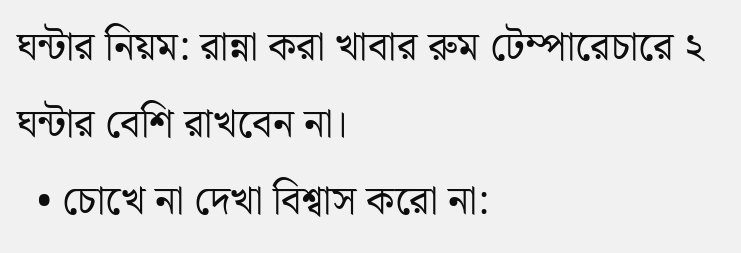ঘন্টার নিয়ম: রান্না করা খাবার রুম টেম্পারেচারে ২ ঘন্টার বেশি রাখবেন না।
  • চোখে না দেখা বিশ্বাস করো না: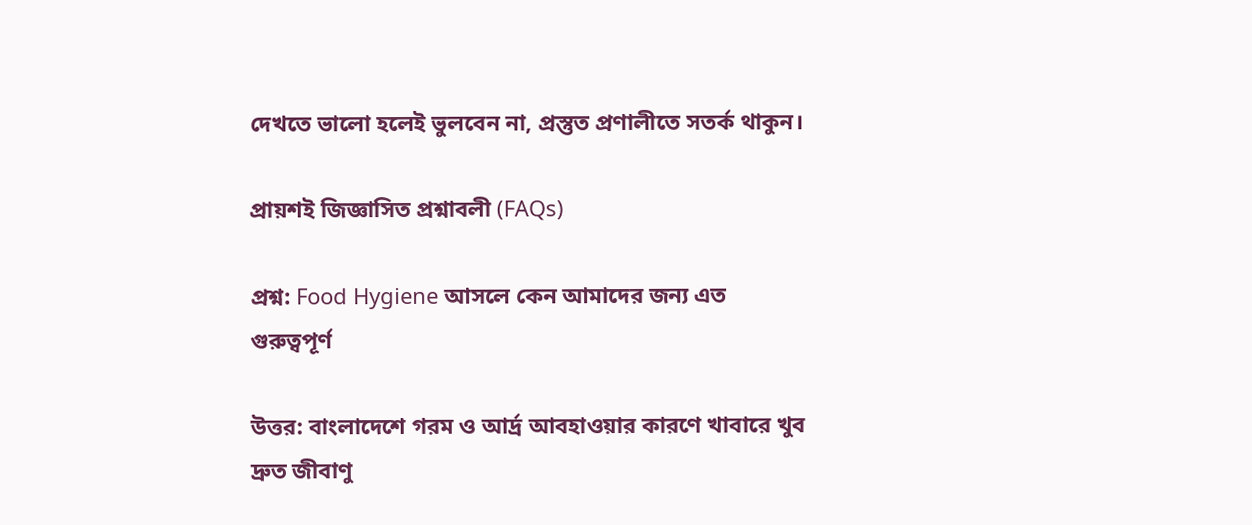দেখতে ভালো হলেই ভুলবেন না, প্রস্তুত প্রণালীতে সতর্ক থাকুন।

প্রায়শই জিজ্ঞাসিত প্রশ্নাবলী (FAQs)

প্রশ্ন: Food Hygiene আসলে কেন আমাদের জন্য এত গুরুত্বপূর্ণ

উত্তর: বাংলাদেশে গরম ও আর্দ্র আবহাওয়ার কারণে খাবারে খুব দ্রুত জীবাণু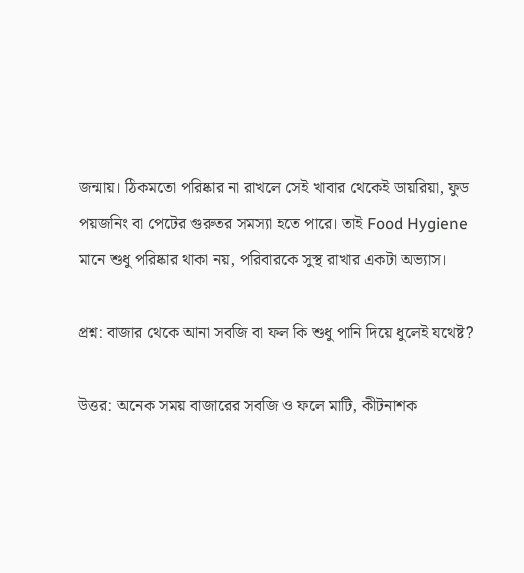জন্মায়। ঠিকমতো পরিষ্কার না রাখলে সেই খাবার থেকেই ডায়রিয়া, ফুড পয়জনিং বা পেটের গুরুতর সমস্যা হতে পারে। তাই Food Hygiene মানে শুধু পরিষ্কার থাকা নয়, পরিবারকে সুস্থ রাখার একটা অভ্যাস।

প্রশ্ন: বাজার থেকে আনা সবজি বা ফল কি শুধু পানি দিয়ে ধুলেই যথেষ্ট?

উত্তর: অনেক সময় বাজারের সবজি ও ফলে মাটি, কীটনাশক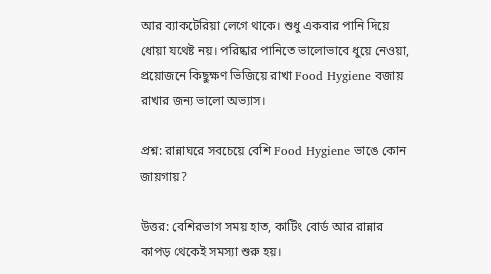আর ব্যাকটেরিয়া লেগে থাকে। শুধু একবার পানি দিয়ে ধোয়া যথেষ্ট নয়। পরিষ্কার পানিতে ভালোভাবে ধুয়ে নেওয়া, প্রয়োজনে কিছুক্ষণ ভিজিয়ে রাখা Food Hygiene বজায় রাখার জন্য ভালো অভ্যাস।

প্রশ্ন: রান্নাঘরে সবচেয়ে বেশি Food Hygiene ভাঙে কোন জায়গায়?

উত্তর: বেশিরভাগ সময় হাত, কাটিং বোর্ড আর রান্নার কাপড় থেকেই সমস্যা শুরু হয়।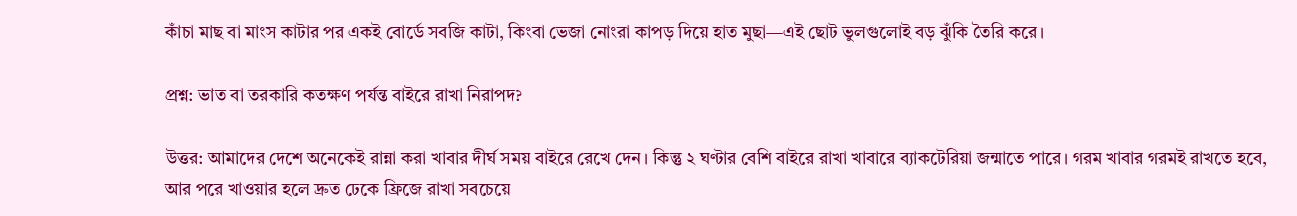কাঁচা মাছ বা মাংস কাটার পর একই বোর্ডে সবজি কাটা, কিংবা ভেজা নোংরা কাপড় দিয়ে হাত মুছা—এই ছোট ভুলগুলোই বড় ঝুঁকি তৈরি করে।

প্রশ্ন: ভাত বা তরকারি কতক্ষণ পর্যন্ত বাইরে রাখা নিরাপদ?

উত্তর: আমাদের দেশে অনেকেই রান্না করা খাবার দীর্ঘ সময় বাইরে রেখে দেন। কিন্তু ২ ঘণ্টার বেশি বাইরে রাখা খাবারে ব্যাকটেরিয়া জন্মাতে পারে। গরম খাবার গরমই রাখতে হবে, আর পরে খাওয়ার হলে দ্রুত ঢেকে ফ্রিজে রাখা সবচেয়ে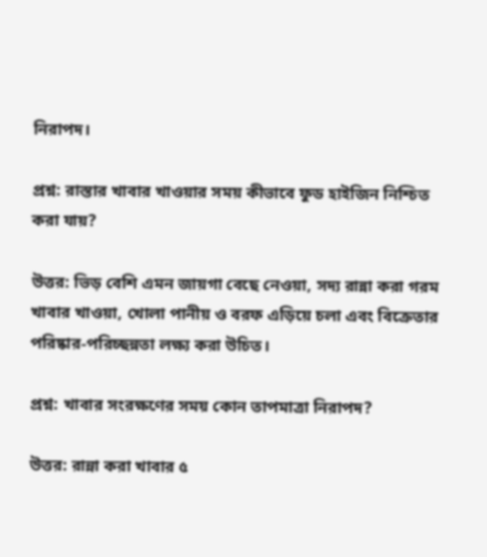নিরাপদ।

প্রশ্ন: রাস্তার খাবার খাওয়ার সময় কীভাবে ফুড হাইজিন নিশ্চিত করা যায়?

উত্তর: ভিড় বেশি এমন জায়গা বেছে নেওয়া, সদ্য রান্না করা গরম খাবার খাওয়া, খোলা পানীয় ও বরফ এড়িয়ে চলা এবং বিক্রেতার পরিষ্কার-পরিচ্ছন্নতা লক্ষ্য করা উচিত।

প্রশ্ন: খাবার সংরক্ষণের সময় কোন তাপমাত্রা নিরাপদ?

উত্তর: রান্না করা খাবার ৫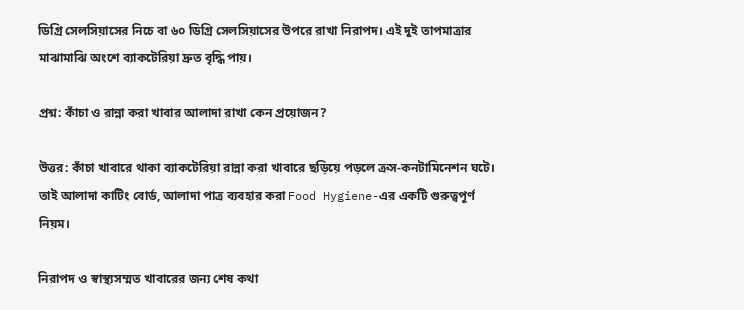ডিগ্রি সেলসিয়াসের নিচে বা ৬০ ডিগ্রি সেলসিয়াসের উপরে রাখা নিরাপদ। এই দুই তাপমাত্রার মাঝামাঝি অংশে ব্যাকটেরিয়া দ্রুত বৃদ্ধি পায়।

প্রশ্ন: কাঁচা ও রান্না করা খাবার আলাদা রাখা কেন প্রয়োজন?

উত্তর: কাঁচা খাবারে থাকা ব্যাকটেরিয়া রান্না করা খাবারে ছড়িয়ে পড়লে ক্রস-কনটামিনেশন ঘটে। তাই আলাদা কাটিং বোর্ড, আলাদা পাত্র ব্যবহার করা Food Hygiene-এর একটি গুরুত্বপূর্ণ নিয়ম।

নিরাপদ ও স্বাস্থ্যসম্মত খাবারের জন্য শেষ কথা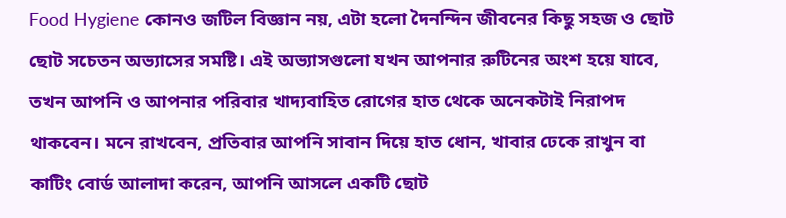Food Hygiene কোনও জটিল বিজ্ঞান নয়, এটা হলো দৈনন্দিন জীবনের কিছু সহজ ও ছোট ছোট সচেতন অভ্যাসের সমষ্টি। এই অভ্যাসগুলো যখন আপনার রুটিনের অংশ হয়ে যাবে, তখন আপনি ও আপনার পরিবার খাদ্যবাহিত রোগের হাত থেকে অনেকটাই নিরাপদ থাকবেন। মনে রাখবেন, প্রতিবার আপনি সাবান দিয়ে হাত ধোন, খাবার ঢেকে রাখুন বা কাটিং বোর্ড আলাদা করেন, আপনি আসলে একটি ছোট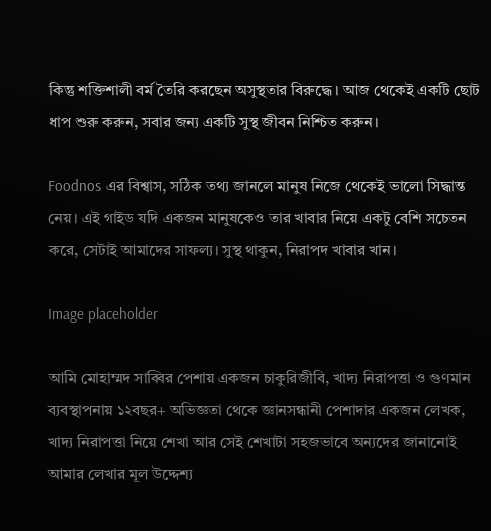কিন্তু শক্তিশালী বর্ম তৈরি করছেন অসুস্থতার বিরুদ্ধে। আজ থেকেই একটি ছোট ধাপ শুরু করুন, সবার জন্য একটি সুস্থ জীবন নিশ্চিত করুন।

Foodnos এর বিশ্বাস, সঠিক তথ্য জানলে মানুষ নিজে থেকেই ভালো সিদ্ধান্ত নেয়। এই গাইড যদি একজন মানুষকেও তার খাবার নিয়ে একটু বেশি সচেতন করে, সেটাই আমাদের সাফল্য। সুস্থ থাকুন, নিরাপদ খাবার খান।

Image placeholder

আমি মোহাম্মদ সাব্বির পেশায় একজন চাকুরিজীবি, খাদ্য নিরাপত্তা ও গুণমান ব্যবস্থাপনায় ১২বছর+ অভিজ্ঞতা থেকে জ্ঞানসন্ধানী পেশাদার একজন লেখক, খাদ্য নিরাপত্তা নিয়ে শেখা আর সেই শেখাটা সহজভাবে অন্যদের জানানোই আমার লেখার মূল উদ্দেশ্য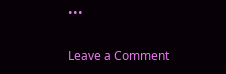•••

Leave a Comment